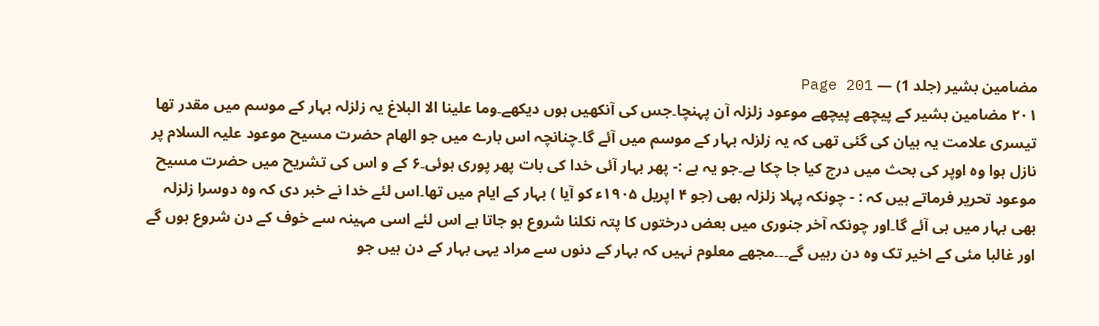مضامین بشیر (جلد 1) — Page 201
۲۰۱ مضامین بشیر کے پیچھے پیچھے موعود زلزلہ آن پہنچا۔جس کی آنکھیں ہوں دیکھے۔وما علینا الا البلاغ یہ زلزلہ بہار کے موسم میں مقدر تھا تیسری علامت یہ بیان کی گئی تھی کہ یہ زلزلہ بہار کے موسم میں آئے گا۔چنانچہ اس بارے میں جو الهام حضرت مسیح موعود علیہ السلام پر نازل ہوا وہ اوپر کی بحث میں درج کیا جا چکا ہے۔جو یہ ہے :- پھر بہار آئی خدا کی بات پھر پوری ہوئی۔۶ کے و اس کی تشریح میں حضرت مسیح موعود تحریر فرماتے ہیں کہ : - چونکہ پہلا زلزلہ بھی (جو ۴ اپریل ۱۹۰۵ء کو آیا ) بہار کے ایام میں تھا۔اس لئے خدا نے خبر دی کہ وہ دوسرا زلزلہ بھی بہار میں ہی آئے گا۔اور چونکہ آخر جنوری میں بعض درختوں کا پتہ نکلنا شروع ہو جاتا ہے اس لئے اسی مہینہ سے خوف کے دن شروع ہوں گے اور غالبا مئی کے اخیر تک وہ دن رہیں گے۔۔۔مجھے معلوم نہیں کہ بہار کے دنوں سے مراد یہی بہار کے دن ہیں جو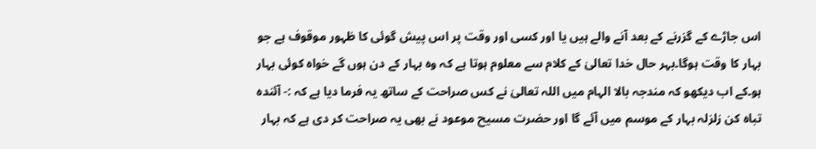اس جاڑے کے گزرنے کے بعد آنے والے ہیں یا اور کسی اور وقت پر اس پیش گوئی کا ظہور موقوف ہے جو بہار کا وقت ہوگا۔بہر حال خدا تعالیٰ کے کلام سے معلوم ہوتا ہے کہ وہ بہار کے دن ہوں گے خواہ کوئی بہار ہو۔کے اب دیکھو کہ مندجہ بالا الہام میں اللہ تعالیٰ نے کس صراحت کے ساتھ یہ فرما دیا ہے کہ :- آئندہ تباہ کن زلزلہ بہار کے موسم میں آئے گا اور حضرت مسیح موعود نے بھی یہ صراحت کر دی ہے کہ بہار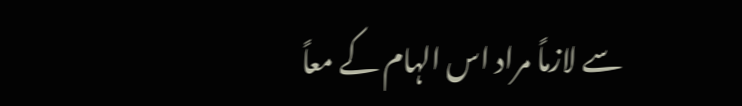سے لازماً مراد اس الہام کے معاً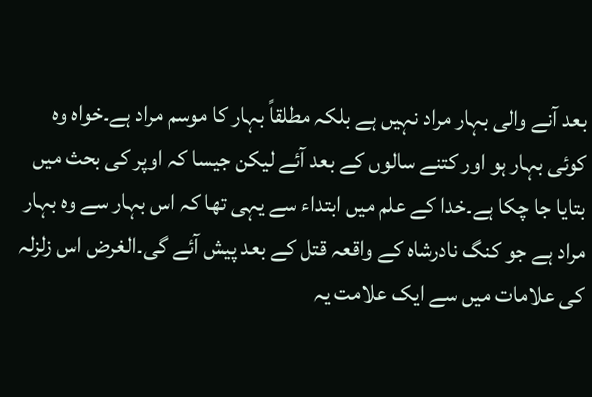بعد آنے والی بہار مراد نہیں ہے بلکہ مطلقاً بہار کا موسم مراد ہے۔خواہ وہ کوئی بہار ہو اور کتنے سالوں کے بعد آئے لیکن جیسا کہ اوپر کی بحث میں بتایا جا چکا ہے۔خدا کے علم میں ابتداء سے یہی تھا کہ اس بہار سے وہ بہار مراد ہے جو کنگ نادرشاہ کے واقعہ قتل کے بعد پیش آئے گی۔الغرض اس زلزلہ کی علامات میں سے ایک علامت یہ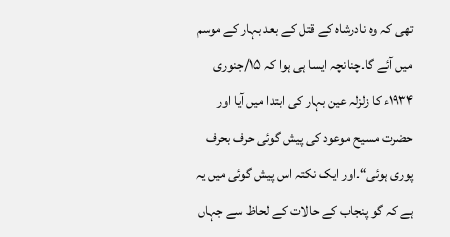تھی کہ وہ نادرشاہ کے قتل کے بعد بہار کے موسم میں آئے گا۔چنانچہ ایسا ہی ہوا کہ ۱۵/جنوری ۱۹۳۴ء کا زلزلہ عین بہار کی ابتدا میں آیا اور حضرت مسیح موعود کی پیش گوئی حرف بحرف پوری ہوئی“۔اور ایک نکتہ اس پیش گوئی میں یہ ہے کہ گو پنجاب کے حالات کے لحاظ سے جہاں